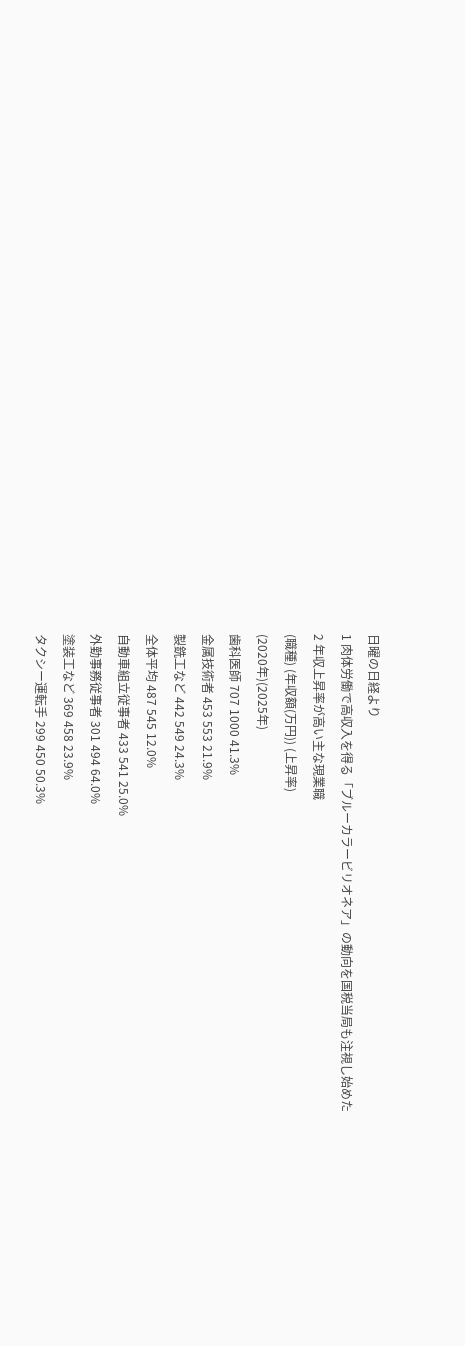日曜の日経より
1 肉体労働で高収入を得る「ブルーカラービリオネア」の動向を国税当局も注視し始めた
2 年収上昇率が高い主な現業職
(職種) (年収額(万円)) (上昇率)
(2020年)(2025年)
歯科医師 707 1000 41.3%
金属技術者 453 553 21.9%
製銑工など 442 549 24.3%
全体平均 487 545 12.0%
自動車組立従事者 433 541 25.0%
外勤事務従事者 301 494 64.0%
塗装工など 369 458 23.9%
タクシー運転手 299 450 50.3%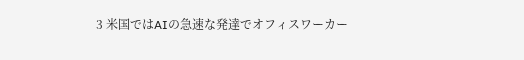3 米国ではAIの急速な発達でオフィスワーカー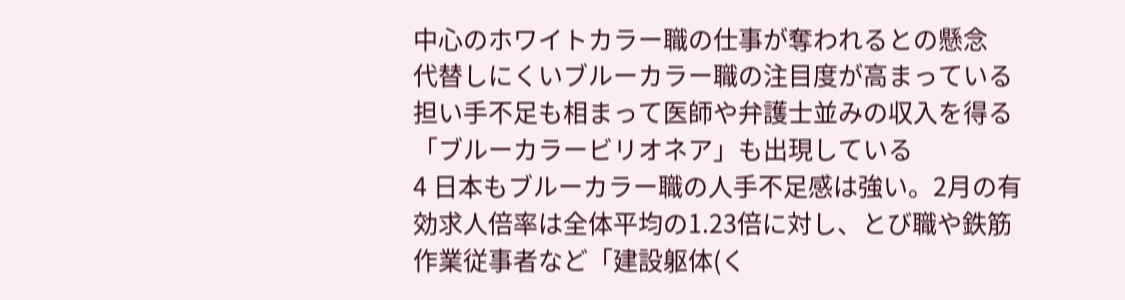中心のホワイトカラー職の仕事が奪われるとの懸念
代替しにくいブルーカラー職の注目度が高まっている
担い手不足も相まって医師や弁護士並みの収入を得る「ブルーカラービリオネア」も出現している
4 日本もブルーカラー職の人手不足感は強い。2月の有効求人倍率は全体平均の1.23倍に対し、とび職や鉄筋作業従事者など「建設躯体(く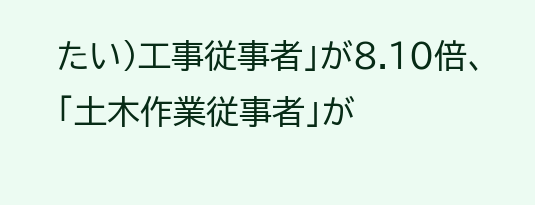たい)工事従事者」が8.10倍、「土木作業従事者」が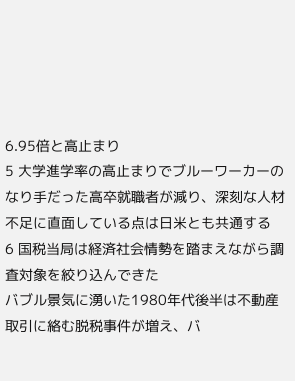6.95倍と高止まり
5 大学進学率の高止まりでブルーワーカーのなり手だった高卒就職者が減り、深刻な人材不足に直面している点は日米とも共通する
6 国税当局は経済社会情勢を踏まえながら調査対象を絞り込んできた
バブル景気に湧いた1980年代後半は不動産取引に絡む脱税事件が増え、バ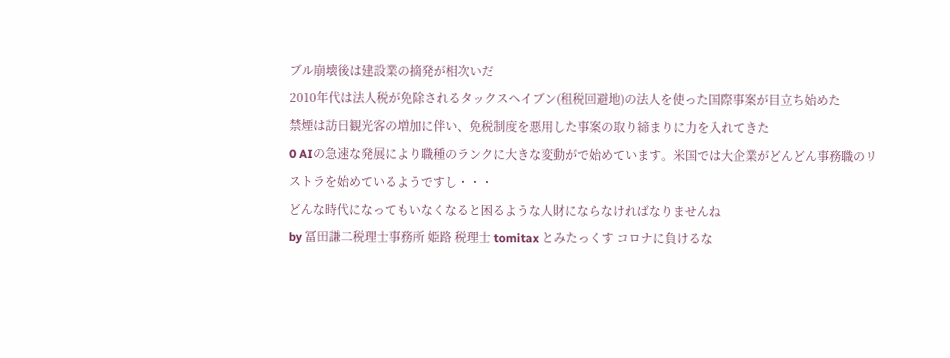ブル崩壊後は建設業の摘発が相次いだ
2010年代は法人税が免除されるタックスヘイブン(租税回避地)の法人を使った国際事案が目立ち始めた
禁煙は訪日観光客の増加に伴い、免税制度を悪用した事案の取り締まりに力を入れてきた
0 AIの急速な発展により職種のランクに大きな変動がで始めています。米国では大企業がどんどん事務職のリストラを始めているようですし・・・
どんな時代になってもいなくなると困るような人財にならなければなりませんね
by 冨田謙二税理士事務所 姫路 税理士 tomitax とみたっくす コロナに負けるな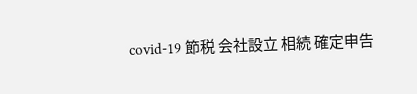covid-19 節税 会社設立 相続 確定申告